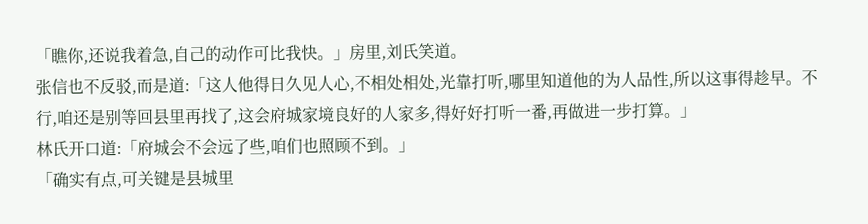「瞧你,还说我着急,自己的动作可比我快。」房里,刘氏笑道。
张信也不反驳,而是道:「这人他得日久见人心,不相处相处,光靠打听,哪里知道他的为人品性,所以这事得趁早。不行,咱还是别等回县里再找了,这会府城家境良好的人家多,得好好打听一番,再做进一步打算。」
林氏开口道:「府城会不会远了些,咱们也照顾不到。」
「确实有点,可关键是县城里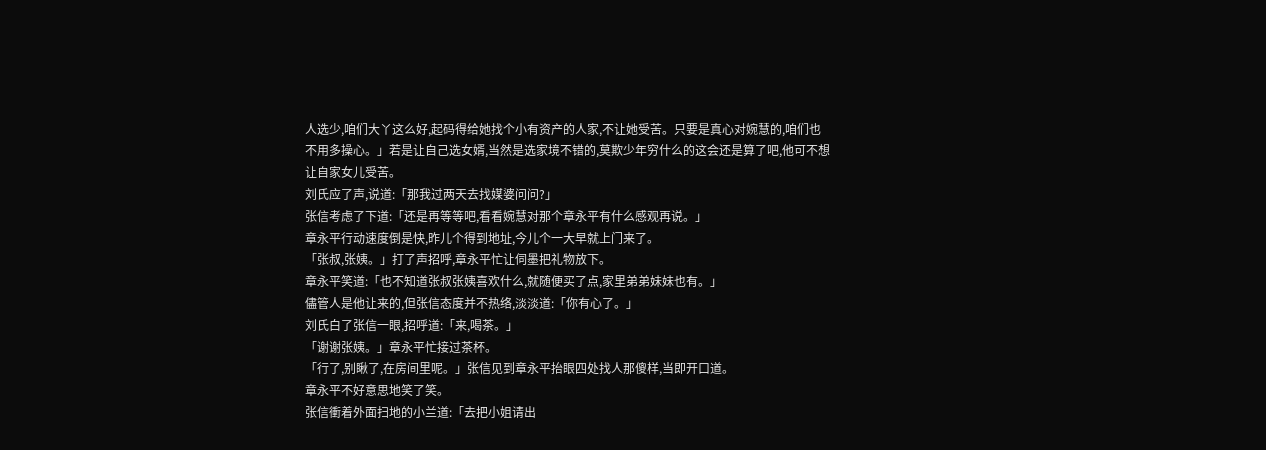人选少,咱们大丫这么好,起码得给她找个小有资产的人家,不让她受苦。只要是真心对婉慧的,咱们也不用多操心。」若是让自己选女婿,当然是选家境不错的,莫欺少年穷什么的这会还是算了吧,他可不想让自家女儿受苦。
刘氏应了声,说道:「那我过两天去找媒婆问问?」
张信考虑了下道:「还是再等等吧,看看婉慧对那个章永平有什么感观再说。」
章永平行动速度倒是快,昨儿个得到地址,今儿个一大早就上门来了。
「张叔,张姨。」打了声招呼,章永平忙让伺墨把礼物放下。
章永平笑道:「也不知道张叔张姨喜欢什么,就随便买了点,家里弟弟妹妹也有。」
儘管人是他让来的,但张信态度并不热络,淡淡道:「你有心了。」
刘氏白了张信一眼,招呼道:「来,喝茶。」
「谢谢张姨。」章永平忙接过茶杯。
「行了,别瞅了,在房间里呢。」张信见到章永平抬眼四处找人那傻样,当即开口道。
章永平不好意思地笑了笑。
张信衝着外面扫地的小兰道:「去把小姐请出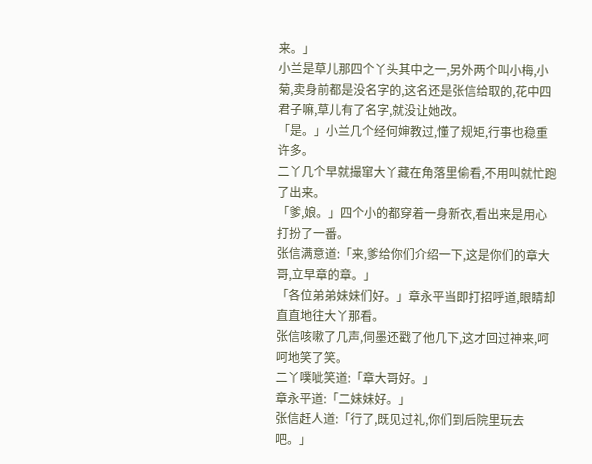来。」
小兰是草儿那四个丫头其中之一,另外两个叫小梅,小菊,卖身前都是没名字的,这名还是张信给取的,花中四君子嘛,草儿有了名字,就没让她改。
「是。」小兰几个经何婶教过,懂了规矩,行事也稳重许多。
二丫几个早就撮窜大丫藏在角落里偷看,不用叫就忙跑了出来。
「爹,娘。」四个小的都穿着一身新衣,看出来是用心打扮了一番。
张信满意道:「来,爹给你们介绍一下,这是你们的章大哥,立早章的章。」
「各位弟弟妹妹们好。」章永平当即打招呼道,眼睛却直直地往大丫那看。
张信咳嗽了几声,伺墨还戳了他几下,这才回过神来,呵呵地笑了笑。
二丫噗呲笑道:「章大哥好。」
章永平道:「二妹妹好。」
张信赶人道:「行了,既见过礼,你们到后院里玩去吧。」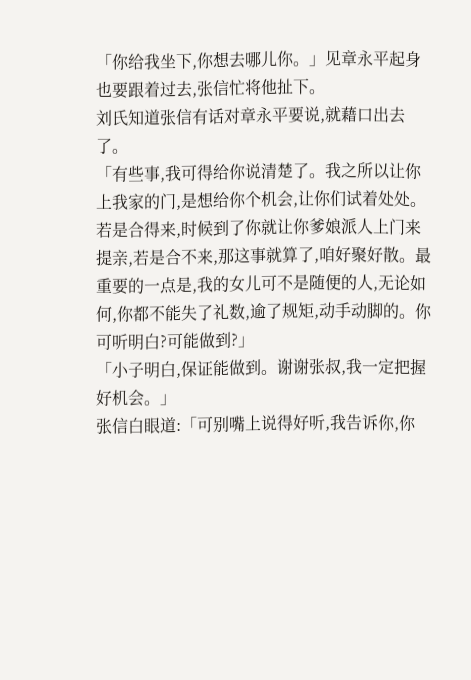「你给我坐下,你想去哪儿你。」见章永平起身也要跟着过去,张信忙将他扯下。
刘氏知道张信有话对章永平要说,就藉口出去了。
「有些事,我可得给你说清楚了。我之所以让你上我家的门,是想给你个机会,让你们试着处处。若是合得来,时候到了你就让你爹娘派人上门来提亲,若是合不来,那这事就算了,咱好聚好散。最重要的一点是,我的女儿可不是随便的人,无论如何,你都不能失了礼数,逾了规矩,动手动脚的。你可听明白?可能做到?」
「小子明白,保证能做到。谢谢张叔,我一定把握好机会。」
张信白眼道:「可别嘴上说得好听,我告诉你,你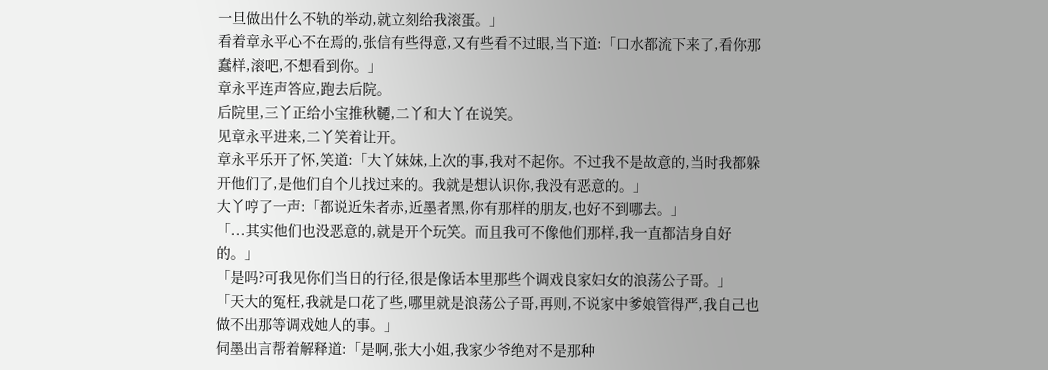一旦做出什么不轨的举动,就立刻给我滚蛋。」
看着章永平心不在焉的,张信有些得意,又有些看不过眼,当下道:「口水都流下来了,看你那蠢样,滚吧,不想看到你。」
章永平连声答应,跑去后院。
后院里,三丫正给小宝推秋韆,二丫和大丫在说笑。
见章永平进来,二丫笑着让开。
章永平乐开了怀,笑道:「大丫妹妹,上次的事,我对不起你。不过我不是故意的,当时我都躲开他们了,是他们自个儿找过来的。我就是想认识你,我没有恶意的。」
大丫哼了一声:「都说近朱者赤,近墨者黑,你有那样的朋友,也好不到哪去。」
「...其实他们也没恶意的,就是开个玩笑。而且我可不像他们那样,我一直都洁身自好的。」
「是吗?可我见你们当日的行径,很是像话本里那些个调戏良家妇女的浪荡公子哥。」
「天大的冤枉,我就是口花了些,哪里就是浪荡公子哥,再则,不说家中爹娘管得严,我自己也做不出那等调戏她人的事。」
伺墨出言帮着解释道:「是啊,张大小姐,我家少爷绝对不是那种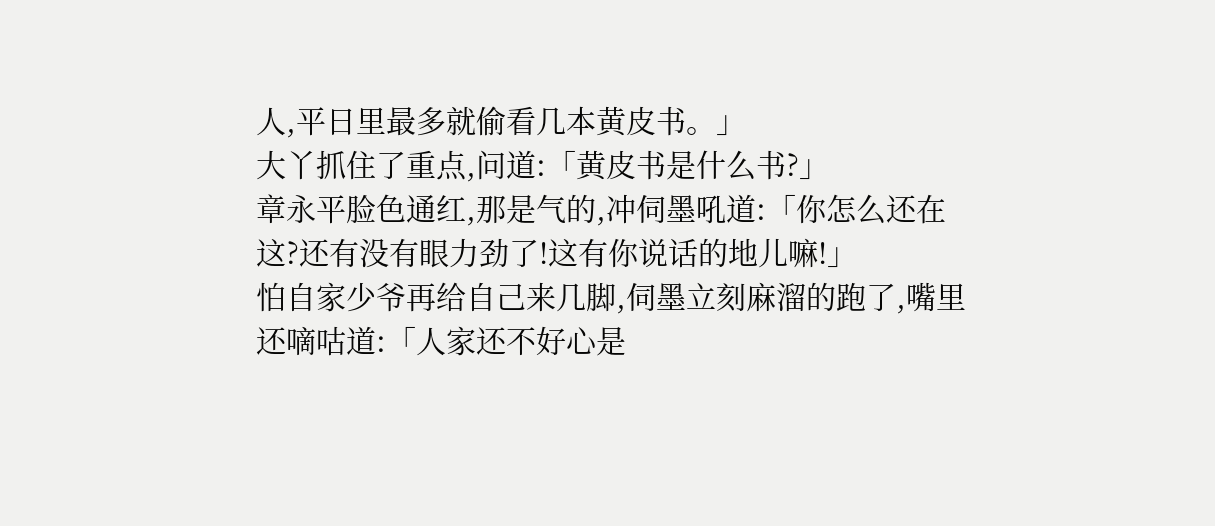人,平日里最多就偷看几本黄皮书。」
大丫抓住了重点,问道:「黄皮书是什么书?」
章永平脸色通红,那是气的,冲伺墨吼道:「你怎么还在这?还有没有眼力劲了!这有你说话的地儿嘛!」
怕自家少爷再给自己来几脚,伺墨立刻麻溜的跑了,嘴里还嘀咕道:「人家还不好心是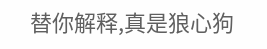替你解释,真是狼心狗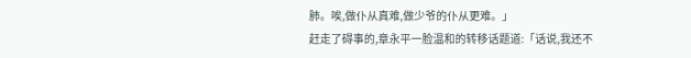肺。唉,做仆从真难,做少爷的仆从更难。」
赶走了碍事的,章永平一脸温和的转移话题道:「话说,我还不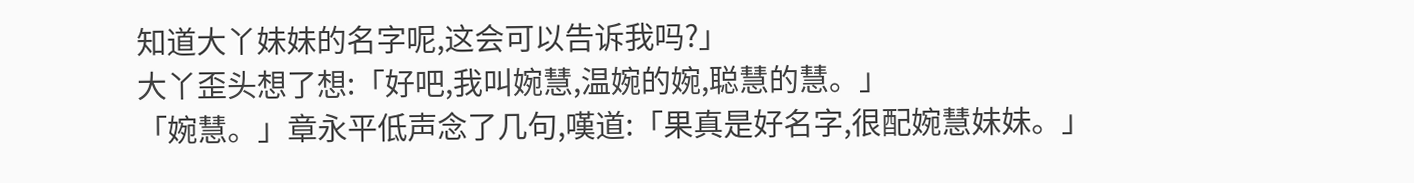知道大丫妹妹的名字呢,这会可以告诉我吗?」
大丫歪头想了想:「好吧,我叫婉慧,温婉的婉,聪慧的慧。」
「婉慧。」章永平低声念了几句,嘆道:「果真是好名字,很配婉慧妹妹。」